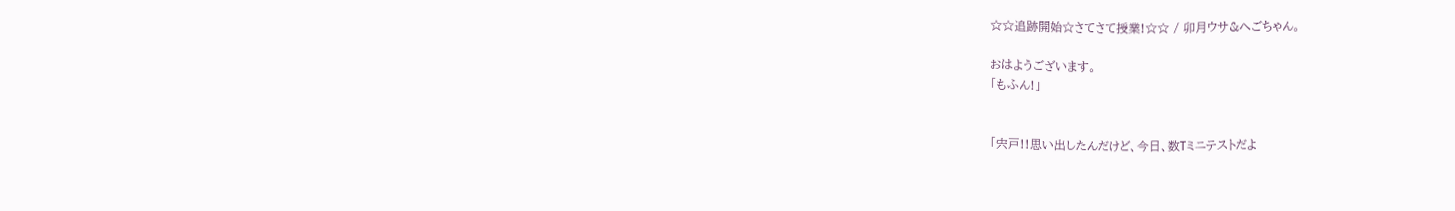☆☆追跡開始☆さてさて授業!☆☆ / 卯月ウサ&へごちゃん。

おはようございます。
「もふん!」


「宍戸!!思い出したんだけど、今日、数Tミニテストだよ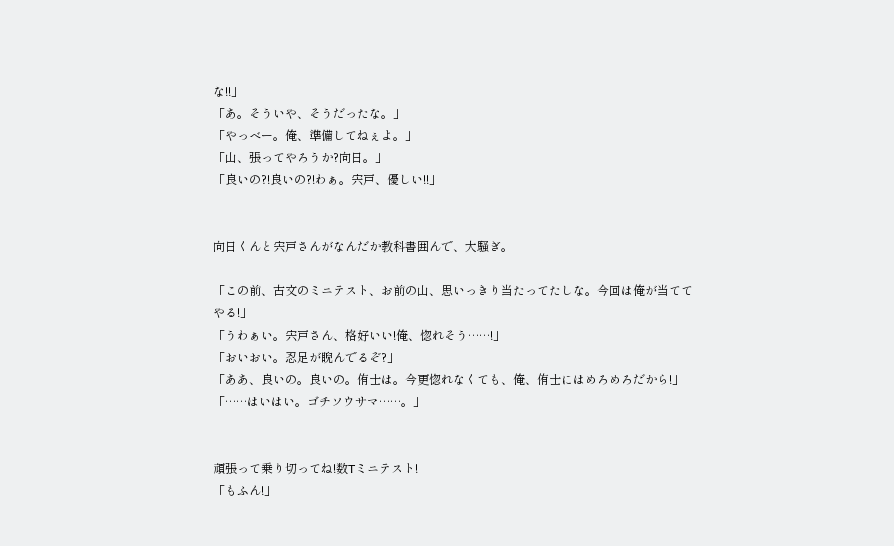な!!」
「あ。そういや、そうだったな。」
「やっべー。俺、準備してねぇよ。」
「山、張ってやろうか?向日。」
「良いの?!良いの?!わぁ。宍戸、優しい!!」


向日くんと宍戸さんがなんだか教科書囲んで、大騒ぎ。

「この前、古文のミニテスト、お前の山、思いっきり当たってたしな。今回は俺が当ててやる!」
「うわぁい。宍戸さん、格好いい!俺、惚れそう……!」
「おいおい。忍足が睨んでるぞ?」
「ああ、良いの。良いの。侑士は。今更惚れなくても、俺、侑士にはめろめろだから!」
「……はいはい。ゴチソウサマ……。」


頑張って乗り切ってね!数Tミニテスト!
「もふん!」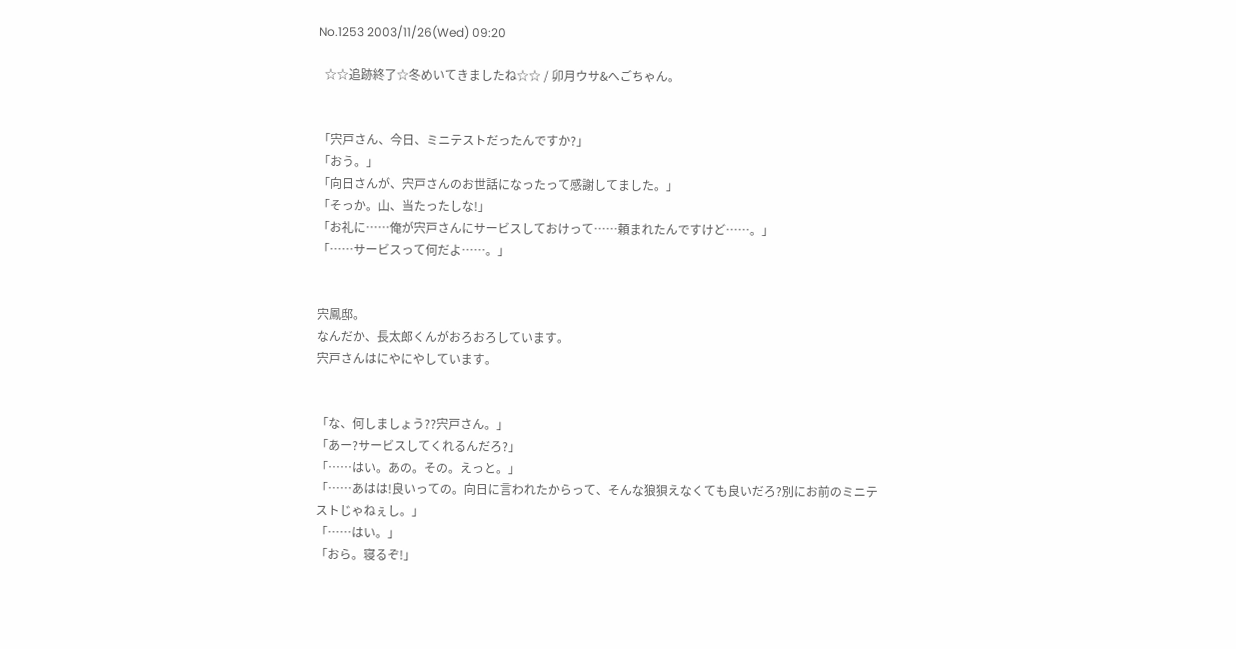No.1253 2003/11/26(Wed) 09:20

  ☆☆追跡終了☆冬めいてきましたね☆☆ / 卯月ウサ&へごちゃん。


「宍戸さん、今日、ミニテストだったんですか?」
「おう。」
「向日さんが、宍戸さんのお世話になったって感謝してました。」
「そっか。山、当たったしな!」
「お礼に……俺が宍戸さんにサービスしておけって……頼まれたんですけど……。」
「……サービスって何だよ……。」


宍鳳邸。
なんだか、長太郎くんがおろおろしています。
宍戸さんはにやにやしています。


「な、何しましょう??宍戸さん。」
「あー?サービスしてくれるんだろ?」
「……はい。あの。その。えっと。」
「……あはは!良いっての。向日に言われたからって、そんな狼狽えなくても良いだろ?別にお前のミニテストじゃねぇし。」
「……はい。」
「おら。寝るぞ!」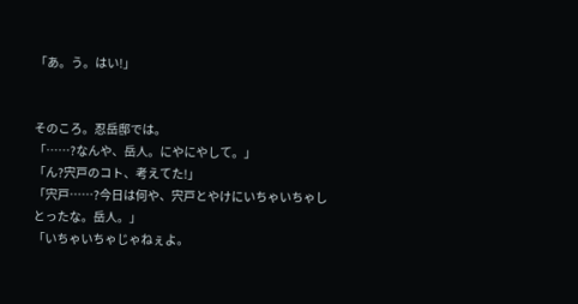「あ。う。はい!」


そのころ。忍岳邸では。
「……?なんや、岳人。にやにやして。」
「ん?宍戸のコト、考えてた!」
「宍戸……?今日は何や、宍戸とやけにいちゃいちゃしとったな。岳人。」
「いちゃいちゃじゃねぇよ。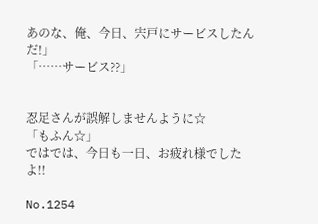あのな、俺、今日、宍戸にサービスしたんだ!」
「……サービス??」


忍足さんが誤解しませんように☆
「もふん☆」
ではでは、今日も一日、お疲れ様でしたよ!!

No.1254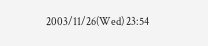2003/11/26(Wed) 23:54